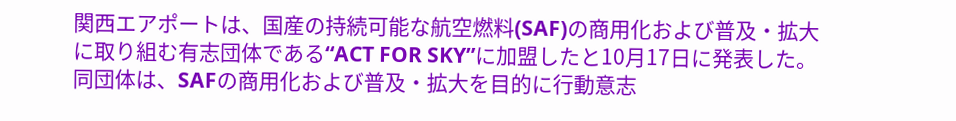関西エアポートは、国産の持続可能な航空燃料(SAF)の商用化および普及・拡大に取り組む有志団体である“ACT FOR SKY”に加盟したと10月17日に発表した。
同団体は、SAFの商用化および普及・拡大を目的に行動意志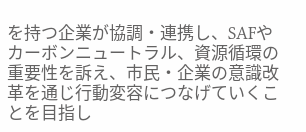を持つ企業が協調・連携し、SAFやカーボンニュートラル、資源循環の重要性を訴え、市民・企業の意識改革を通じ行動変容につなげていくことを目指し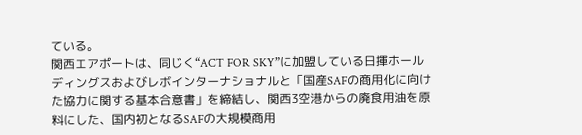ている。
関西エアポートは、同じく“ACT FOR SKY”に加盟している日揮ホールディングスおよびレボインターナショナルと「国産SAFの商用化に向けた協力に関する基本合意書」を締結し、関西3空港からの廃食用油を原料にした、国内初となるSAFの大規模商用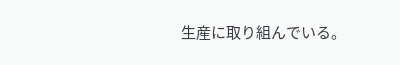生産に取り組んでいる。